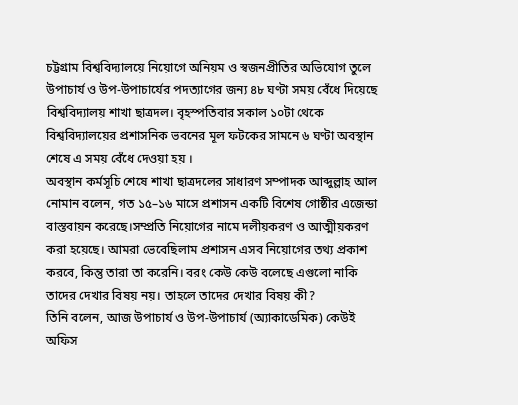চট্টগ্রাম বিশ্ববিদ্যালয়ে নিয়োগে অনিয়ম ও স্বজনপ্রীতির অভিযোগ তুলে উপাচার্য ও উপ-উপাচার্যের পদত্যাগের জন্য ৪৮ ঘণ্টা সময় বেঁধে দিয়েছে বিশ্ববিদ্যালয় শাখা ছাত্রদল। বৃহস্পতিবার সকাল ১০টা থেকে বিশ্ববিদ্যালয়ের প্রশাসনিক ভবনের মূল ফটকের সামনে ৬ ঘণ্টা অবস্থান শেষে এ সময় বেঁধে দেওয়া হয় ।
অবস্থান কর্মসূচি শেষে শাখা ছাত্রদলের সাধারণ সম্পাদক আব্দুল্লাহ আল নোমান বলেন, গত ১৫–১৬ মাসে প্রশাসন একটি বিশেষ গোষ্ঠীর এজেন্ডা বাস্তবায়ন করেছে।সম্প্রতি নিয়োগের নামে দলীয়করণ ও আত্মীয়করণ করা হয়েছে। আমরা ভেবেছিলাম প্রশাসন এসব নিয়োগের তথ্য প্রকাশ করবে, কিন্তু তারা তা করেনি। বরং কেউ কেউ বলেছে এগুলো নাকি তাদের দেখার বিষয় নয়। তাহলে তাদের দেখার বিষয় কী?
তিনি বলেন, আজ উপাচার্য ও উপ-উপাচার্য (অ্যাকাডেমিক) কেউই অফিস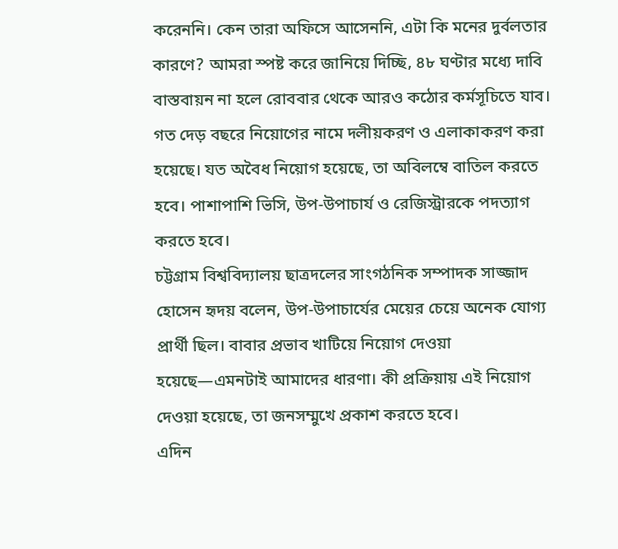করেননি। কেন তারা অফিসে আসেননি, এটা কি মনের দুর্বলতার কারণে? আমরা স্পষ্ট করে জানিয়ে দিচ্ছি, ৪৮ ঘণ্টার মধ্যে দাবি বাস্তবায়ন না হলে রোববার থেকে আরও কঠোর কর্মসূচিতে যাব। গত দেড় বছরে নিয়োগের নামে দলীয়করণ ও এলাকাকরণ করা হয়েছে। যত অবৈধ নিয়োগ হয়েছে, তা অবিলম্বে বাতিল করতে হবে। পাশাপাশি ভিসি, উপ-উপাচার্য ও রেজিস্ট্রারকে পদত্যাগ করতে হবে।
চট্টগ্রাম বিশ্ববিদ্যালয় ছাত্রদলের সাংগঠনিক সম্পাদক সাজ্জাদ হোসেন হৃদয় বলেন, উপ-উপাচার্যের মেয়ের চেয়ে অনেক যোগ্য প্রার্থী ছিল। বাবার প্রভাব খাটিয়ে নিয়োগ দেওয়া হয়েছে—এমনটাই আমাদের ধারণা। কী প্রক্রিয়ায় এই নিয়োগ দেওয়া হয়েছে, তা জনসম্মুখে প্রকাশ করতে হবে।
এদিন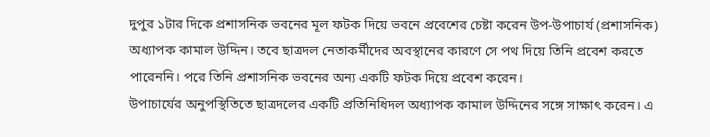দুপুর ১টার দিকে প্রশাসনিক ভবনের মূল ফটক দিয়ে ভবনে প্রবেশের চেষ্টা করেন উপ-উপাচার্য (প্রশাসনিক) অধ্যাপক কামাল উদ্দিন। তবে ছাত্রদল নেতাকর্মীদের অবস্থানের কারণে সে পথ দিয়ে তিনি প্রবেশ করতে পারেননি। পরে তিনি প্রশাসনিক ভবনের অন্য একটি ফটক দিয়ে প্রবেশ করেন।
উপাচার্যের অনুপস্থিতিতে ছাত্রদলের একটি প্রতিনিধিদল অধ্যাপক কামাল উদ্দিনের সঙ্গে সাক্ষাৎ করেন। এ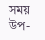সময় উপ-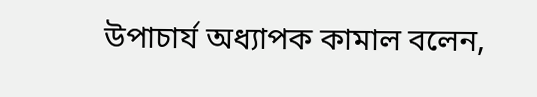উপাচার্য অধ্যাপক কামাল বলেন,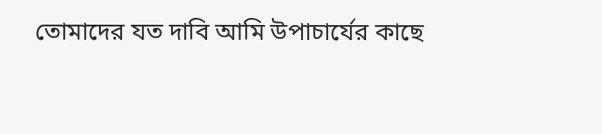তোমাদের যত দাবি আমি উপাচার্যের কাছে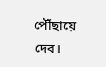পৌঁছায়ে দেব।